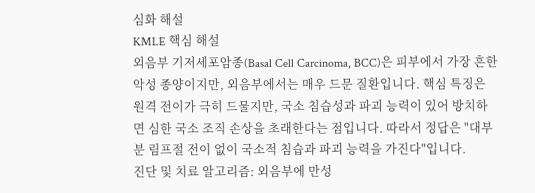심화 해설
KMLE 핵심 해설
외음부 기저세포암종(Basal Cell Carcinoma, BCC)은 피부에서 가장 흔한 악성 종양이지만, 외음부에서는 매우 드문 질환입니다. 핵심 특징은 원격 전이가 극히 드물지만, 국소 침습성과 파괴 능력이 있어 방치하면 심한 국소 조직 손상을 초래한다는 점입니다. 따라서 정답은 "대부분 림프절 전이 없이 국소적 침습과 파괴 능력을 가진다"입니다.
진단 및 치료 알고리즘: 외음부에 만성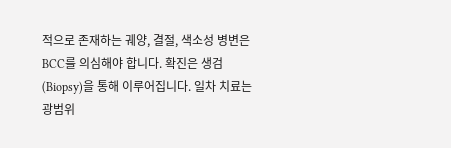적으로 존재하는 궤양, 결절, 색소성 병변은 BCC를 의심해야 합니다. 확진은 생검(Biopsy)을 통해 이루어집니다. 일차 치료는 광범위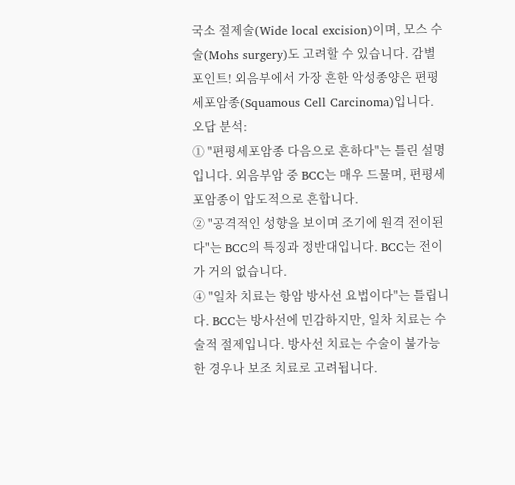국소 절제술(Wide local excision)이며, 모스 수술(Mohs surgery)도 고려할 수 있습니다. 감별 포인트! 외음부에서 가장 흔한 악성종양은 편평세포암종(Squamous Cell Carcinoma)입니다.
오답 분석:
① "편평세포암종 다음으로 흔하다"는 틀린 설명입니다. 외음부암 중 BCC는 매우 드물며, 편평세포암종이 압도적으로 흔합니다.
② "공격적인 성향을 보이며 조기에 원격 전이된다"는 BCC의 특징과 정반대입니다. BCC는 전이가 거의 없습니다.
④ "일차 치료는 항암 방사선 요법이다"는 틀립니다. BCC는 방사선에 민감하지만, 일차 치료는 수술적 절제입니다. 방사선 치료는 수술이 불가능한 경우나 보조 치료로 고려됩니다.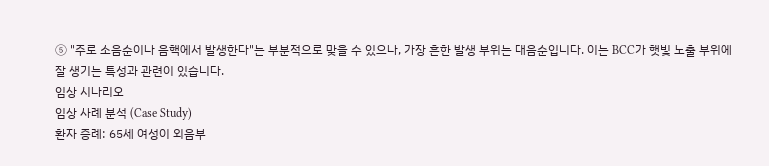⑤ "주로 소음순이나 음핵에서 발생한다"는 부분적으로 맞을 수 있으나, 가장 흔한 발생 부위는 대음순입니다. 이는 BCC가 햇빛 노출 부위에 잘 생기는 특성과 관련이 있습니다.
임상 시나리오
임상 사례 분석 (Case Study)
환자 증례: 65세 여성이 외음부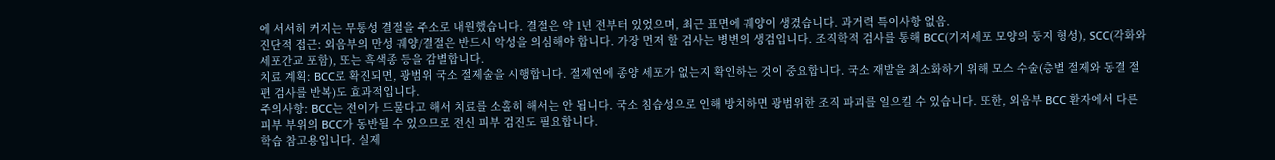에 서서히 커지는 무통성 결절을 주소로 내원했습니다. 결절은 약 1년 전부터 있었으며, 최근 표면에 궤양이 생겼습니다. 과거력 특이사항 없음.
진단적 접근: 외음부의 만성 궤양/결절은 반드시 악성을 의심해야 합니다. 가장 먼저 할 검사는 병변의 생검입니다. 조직학적 검사를 통해 BCC(기저세포 모양의 둥지 형성), SCC(각화와 세포간교 포함), 또는 흑색종 등을 감별합니다.
치료 계획: BCC로 확진되면, 광범위 국소 절제술을 시행합니다. 절제연에 종양 세포가 없는지 확인하는 것이 중요합니다. 국소 재발을 최소화하기 위해 모스 수술(층별 절제와 동결 절편 검사를 반복)도 효과적입니다.
주의사항: BCC는 전이가 드물다고 해서 치료를 소홀히 해서는 안 됩니다. 국소 침습성으로 인해 방치하면 광범위한 조직 파괴를 일으킬 수 있습니다. 또한, 외음부 BCC 환자에서 다른 피부 부위의 BCC가 동반될 수 있으므로 전신 피부 검진도 필요합니다.
학습 참고용입니다. 실제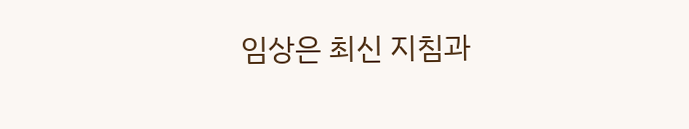임상은 최신 지침과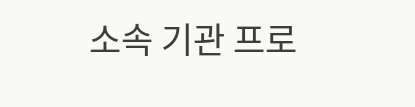소속 기관 프로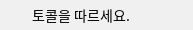토콜을 따르세요.